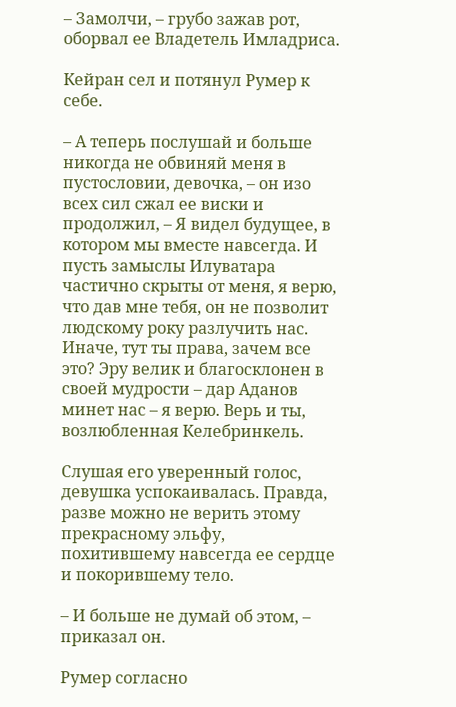– Замолчи, – грубо зажав рот, оборвал ее Владетель Имладриса.

Кейран сел и потянул Румер к себе.

– А теперь послушай и больше никогда не обвиняй меня в пустословии, девочка, – он изо всех сил сжал ее виски и продолжил, – Я видел будущее, в котором мы вместе навсегда. И пусть замыслы Илуватара частично скрыты от меня, я верю, что дав мне тебя, он не позволит людскому року разлучить нас. Иначе, тут ты права, зачем все это? Эру велик и благосклонен в своей мудрости – дар Аданов минет нас – я верю. Верь и ты, возлюбленная Келебринкель.

Слушая его уверенный голос, девушка успокаивалась. Правда, разве можно не верить этому прекрасному эльфу, похитившему навсегда ее сердце и покорившему тело.

– И больше не думай об этом, – приказал он.

Румер согласно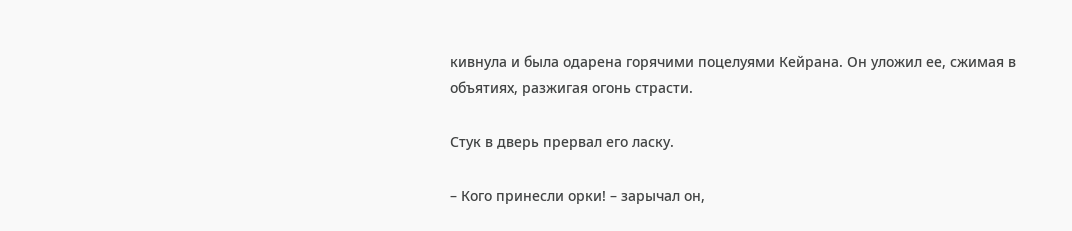кивнула и была одарена горячими поцелуями Кейрана. Он уложил ее, сжимая в объятиях, разжигая огонь страсти.

Стук в дверь прервал его ласку.

– Кого принесли орки! – зарычал он,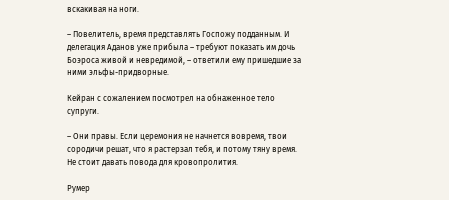вскакивая на ноги.

– Повелитель, время представлять Госпожу подданным. И делегация Аданов уже прибыла – требуют показать им дочь Боэроса живой и невредимой, – ответили ему пришедшие за ними эльфы-придворные.

Кейран с сожалением посмотрел на обнаженное тело супруги.

– Они правы. Если церемония не начнется вовремя, твои сородичи решат, что я растерзал тебя, и потому тяну время. Не стоит давать повода для кровопролития.

Румер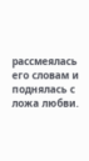рассмеялась его словам и поднялась с ложа любви.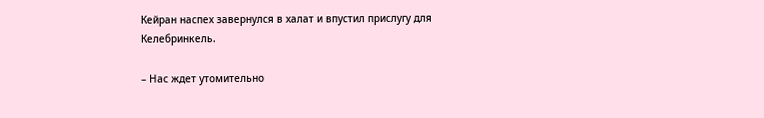Кейран наспех завернулся в халат и впустил прислугу для Келебринкель.

– Нас ждет утомительно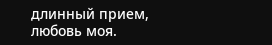длинный прием, любовь моя.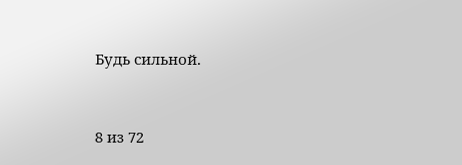Будь сильной.



8 из 72